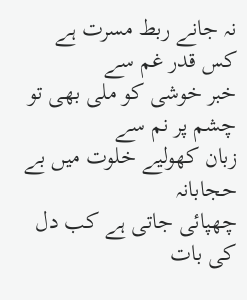نہ جانے ربط مسرت ہے کس قدر غم سے
خبر خوشی کو ملی بھی تو چشم پر نم سے
زبان کھولیے خلوت میں بے حجابانہ
چھپائی جاتی ہے کب دل کی بات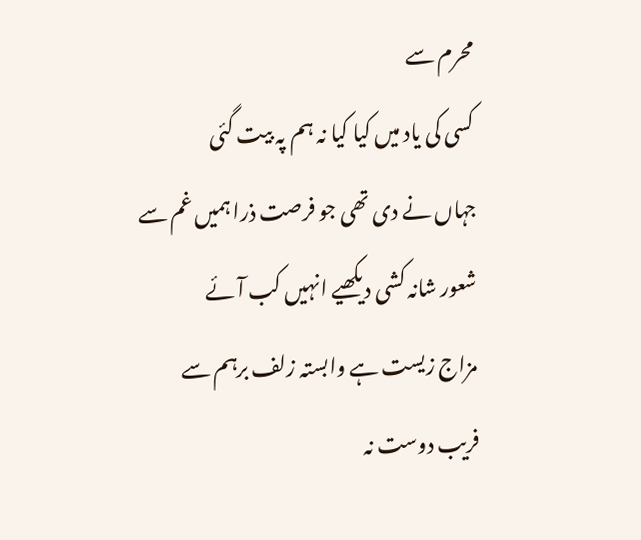محرم سے
کسی کی یاد میں کیا کیا نہ ہم پہ بیت گئی
جہاں نے دی تھی جو فرصت ذرا ہمیں غم سے
شعور شانہ کشی دیکھیے انہیں کب آئے
مزاج زیست ہے وابستہ زلف برہم سے
فریب دوست نہ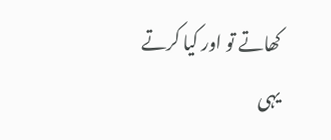کھاتے تو اور کیا کرتے
یہی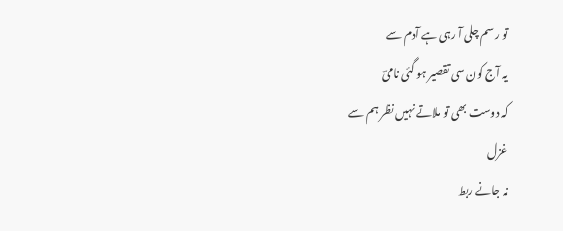تو رسم چلی آ رہی ہے آدم سے
یہ آج کون سی تقصیر ہو گئی نامیؔ
کہ دوست بھی تو ملاتے نہیں نظر ہم سے
غزل
نہ جانے ربط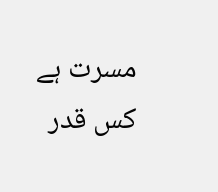مسرت ہے کس قدر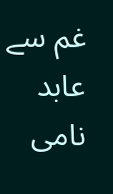غم سے
عابد نامی